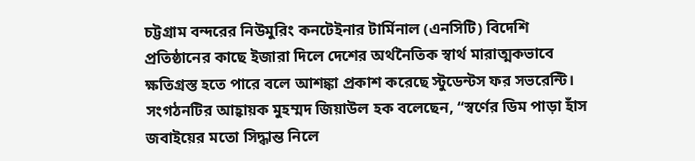চট্টগ্রাম বন্দরের নিউমুরিং কনটেইনার টার্মিনাল (এনসিটি) বিদেশি প্রতিষ্ঠানের কাছে ইজারা দিলে দেশের অর্থনৈতিক স্বার্থ মারাত্মকভাবে ক্ষতিগ্রস্ত হতে পারে বলে আশঙ্কা প্রকাশ করেছে স্টুডেন্টস ফর সভরেন্টি। সংগঠনটির আহ্বায়ক মুহম্মদ জিয়াউল হক বলেছেন, “স্বর্ণের ডিম পাড়া হাঁস জবাইয়ের মতো সিদ্ধান্ত নিলে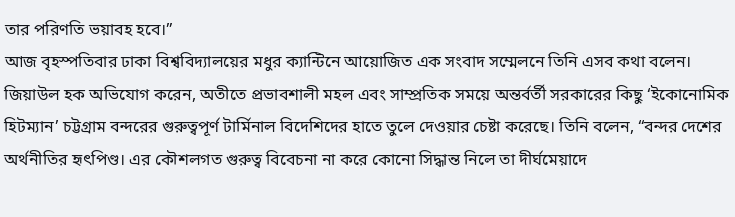তার পরিণতি ভয়াবহ হবে।”
আজ বৃহস্পতিবার ঢাকা বিশ্ববিদ্যালয়ের মধুর ক্যান্টিনে আয়োজিত এক সংবাদ সম্মেলনে তিনি এসব কথা বলেন।
জিয়াউল হক অভিযোগ করেন, অতীতে প্রভাবশালী মহল এবং সাম্প্রতিক সময়ে অন্তর্বর্তী সরকারের কিছু ‘ইকোনোমিক হিটম্যান’ চট্টগ্রাম বন্দরের গুরুত্বপূর্ণ টার্মিনাল বিদেশিদের হাতে তুলে দেওয়ার চেষ্টা করেছে। তিনি বলেন, “বন্দর দেশের অর্থনীতির হৃৎপিণ্ড। এর কৌশলগত গুরুত্ব বিবেচনা না করে কোনো সিদ্ধান্ত নিলে তা দীর্ঘমেয়াদে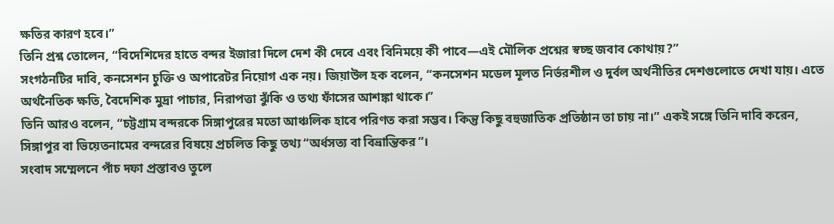ক্ষতির কারণ হবে।”
তিনি প্রশ্ন তোলেন, “বিদেশিদের হাতে বন্দর ইজারা দিলে দেশ কী দেবে এবং বিনিময়ে কী পাবে—এই মৌলিক প্রশ্নের স্বচ্ছ জবাব কোথায়?”
সংগঠনটির দাবি, কনসেশন চুক্তি ও অপারেটর নিয়োগ এক নয়। জিয়াউল হক বলেন, “কনসেশন মডেল মূলত নির্ভরশীল ও দুর্বল অর্থনীতির দেশগুলোতে দেখা যায়। এতে অর্থনৈতিক ক্ষতি, বৈদেশিক মুদ্রা পাচার, নিরাপত্তা ঝুঁকি ও তথ্য ফাঁসের আশঙ্কা থাকে।”
তিনি আরও বলেন, “চট্টগ্রাম বন্দরকে সিঙ্গাপুরের মতো আঞ্চলিক হাবে পরিণত করা সম্ভব। কিন্তু কিছু বহুজাতিক প্রতিষ্ঠান তা চায় না।” একই সঙ্গে তিনি দাবি করেন, সিঙ্গাপুর বা ভিয়েতনামের বন্দরের বিষয়ে প্রচলিত কিছু তথ্য “অর্ধসত্য বা বিভ্রান্তিকর”।
সংবাদ সম্মেলনে পাঁচ দফা প্রস্তাবও তুলে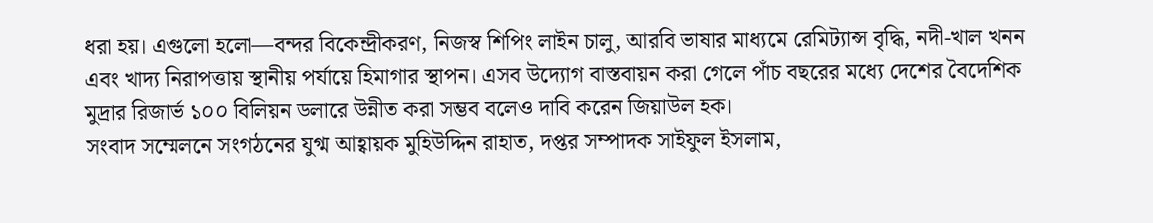ধরা হয়। এগুলো হলো—বন্দর বিকেন্দ্রীকরণ, নিজস্ব শিপিং লাইন চালু, আরবি ভাষার মাধ্যমে রেমিট্যান্স বৃদ্ধি, নদী-খাল খনন এবং খাদ্য নিরাপত্তায় স্থানীয় পর্যায়ে হিমাগার স্থাপন। এসব উদ্যোগ বাস্তবায়ন করা গেলে পাঁচ বছরের মধ্যে দেশের বৈদেশিক মুদ্রার রিজার্ভ ১০০ বিলিয়ন ডলারে উন্নীত করা সম্ভব বলেও দাবি করেন জিয়াউল হক।
সংবাদ সম্মেলনে সংগঠনের যুগ্ম আহ্বায়ক মুহিউদ্দিন রাহাত, দপ্তর সম্পাদক সাইফুল ইসলাম,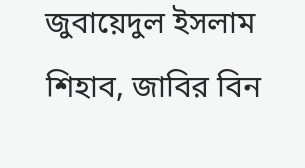জুবায়েদুল ইসলাম শিহাব, জাবির বিন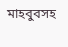মাহবুবসহ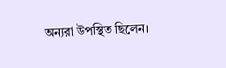অন্যরা উপস্থিত ছিলেন।